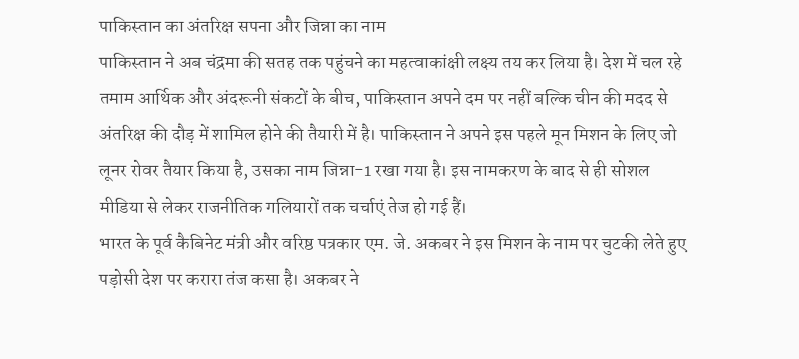पाकिस्तान का अंतरिक्ष सपना और जिन्ना का नाम
पाकिस्तान ने अब चंद्रमा की सतह तक पहुंचने का महत्वाकांक्षी लक्ष्य तय कर लिया है। देश में चल रहे तमाम आर्थिक और अंदरूनी संकटों के बीच, पाकिस्तान अपने दम पर नहीं बल्कि चीन की मदद से अंतरिक्ष की दौड़ में शामिल होने की तैयारी में है। पाकिस्तान ने अपने इस पहले मून मिशन के लिए जो लूनर रोवर तैयार किया है, उसका नाम जिन्ना-1 रखा गया है। इस नामकरण के बाद से ही सोशल मीडिया से लेकर राजनीतिक गलियारों तक चर्चाएं तेज हो गई हैं।
भारत के पूर्व कैबिनेट मंत्री और वरिष्ठ पत्रकार एम. जे. अकबर ने इस मिशन के नाम पर चुटकी लेते हुए पड़ोसी देश पर करारा तंज कसा है। अकबर ने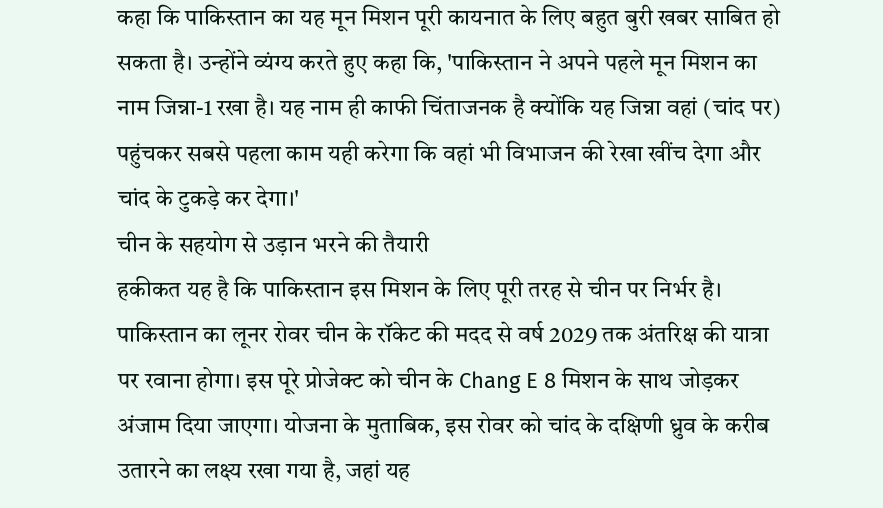कहा कि पाकिस्तान का यह मून मिशन पूरी कायनात के लिए बहुत बुरी खबर साबित हो सकता है। उन्होंने व्यंग्य करते हुए कहा कि, 'पाकिस्तान ने अपने पहले मून मिशन का नाम जिन्ना-1 रखा है। यह नाम ही काफी चिंताजनक है क्योंकि यह जिन्ना वहां (चांद पर) पहुंचकर सबसे पहला काम यही करेगा कि वहां भी विभाजन की रेखा खींच देगा और चांद के टुकड़े कर देगा।'
चीन के सहयोग से उड़ान भरने की तैयारी
हकीकत यह है कि पाकिस्तान इस मिशन के लिए पूरी तरह से चीन पर निर्भर है। पाकिस्तान का लूनर रोवर चीन के रॉकेट की मदद से वर्ष 2029 तक अंतरिक्ष की यात्रा पर रवाना होगा। इस पूरे प्रोजेक्ट को चीन के Chang E 8 मिशन के साथ जोड़कर अंजाम दिया जाएगा। योजना के मुताबिक, इस रोवर को चांद के दक्षिणी ध्रुव के करीब उतारने का लक्ष्य रखा गया है, जहां यह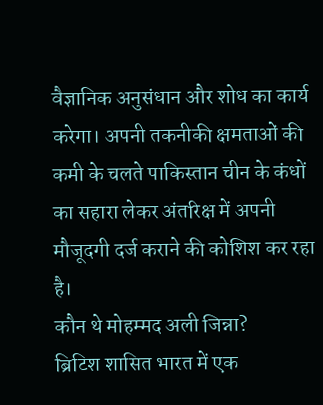वैज्ञानिक अनुसंधान और शोध का कार्य करेगा। अपनी तकनीकी क्षमताओं की कमी के चलते पाकिस्तान चीन के कंधों का सहारा लेकर अंतरिक्ष में अपनी मौजूदगी दर्ज कराने की कोशिश कर रहा है।
कौन थे मोहम्मद अली जिन्ना?
ब्रिटिश शासित भारत में एक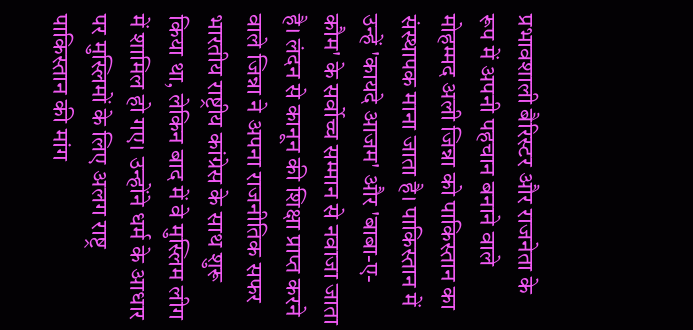प्रभावशाली बैरिस्टर और राजनेता के रूप में अपनी पहचान बनाने वाले मोहम्मद अली जिन्ना को पाकिस्तान का संस्थापक माना जाता है। पाकिस्तान में उन्हें 'कायदे आजम' और 'बाबा-ए-कौम' के सर्वोच्च सम्मान से नवाजा जाता है। लंदन से कानून की शिक्षा प्राप्त करने वाले जिन्ना ने अपना राजनीतिक सफर भारतीय राष्ट्रीय कांग्रेस के साथ शुरू किया था, लेकिन बाद में वे मुस्लिम लीग में शामिल हो गए। उन्होंने धर्म के आधार पर मुस्लिमों के लिए अलग राष्ट्र पाकिस्तान की मांग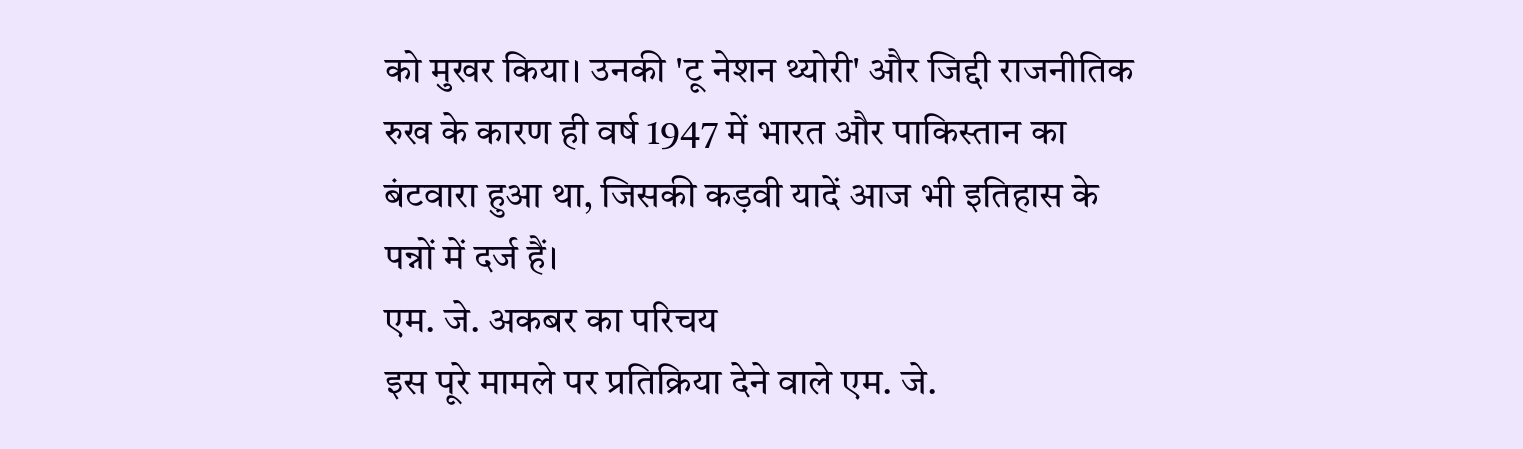को मुखर किया। उनकी 'टू नेशन थ्योरी' और जिद्दी राजनीतिक रुख के कारण ही वर्ष 1947 में भारत और पाकिस्तान का बंटवारा हुआ था, जिसकी कड़वी यादें आज भी इतिहास के पन्नों में दर्ज हैं।
एम. जे. अकबर का परिचय
इस पूरे मामले पर प्रतिक्रिया देने वाले एम. जे.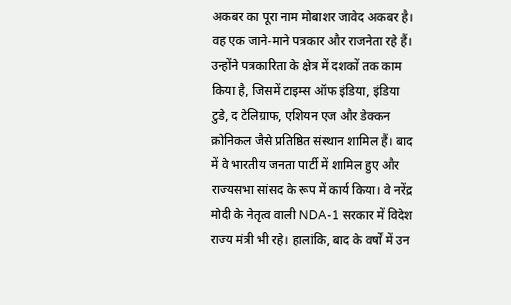अकबर का पूरा नाम मोबाशर जावेद अकबर है। वह एक जाने-माने पत्रकार और राजनेता रहे हैं। उन्होंने पत्रकारिता के क्षेत्र में दशकों तक काम किया है, जिसमें टाइम्स ऑफ इंडिया, इंडिया टुडे, द टेलिग्राफ, एशियन एज और डेक्कन क्रोनिकल जैसे प्रतिष्ठित संस्थान शामिल हैं। बाद में वे भारतीय जनता पार्टी में शामिल हुए और राज्यसभा सांसद के रूप में कार्य किया। वे नरेंद्र मोदी के नेतृत्व वाली NDA-1 सरकार में विदेश राज्य मंत्री भी रहे। हालांकि, बाद के वर्षों में उन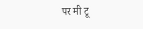पर मी टू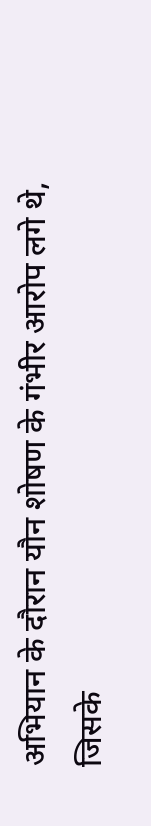अभियान के दौरान यौन शोषण के गंभीर आरोप लगे थे, जिसके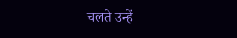चलते उन्हें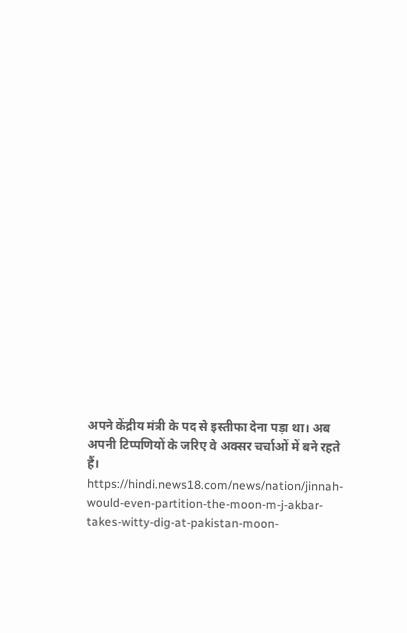अपने केंद्रीय मंत्री के पद से इस्तीफा देना पड़ा था। अब अपनी टिप्पणियों के जरिए वे अक्सर चर्चाओं में बने रहते हैं।
https://hindi.news18.com/news/nation/jinnah-would-even-partition-the-moon-m-j-akbar-takes-witty-dig-at-pakistan-moon-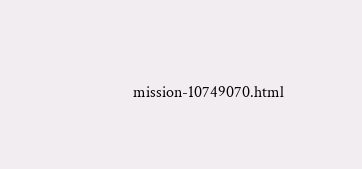mission-10749070.html